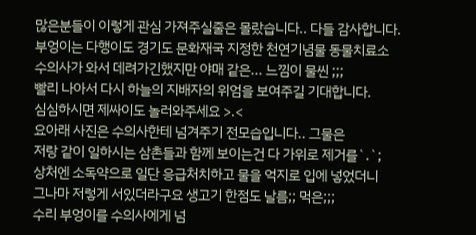많은분들이 이렇게 관심 가져주실줄은 몰랐습니다.. 다들 감사합니다.
부엉이는 다행이도 경기도 문화재국 지정한 천연기념물 동물치료소
수의사가 와서 데려가긴했지만 야매 같은... 느낌이 물씬 ;;;
빨리 나아서 다시 하늘의 지배자의 위엄을 보여주길 기대합니다.
심심하시면 제싸이도 놀러와주세요 >.<
요아래 사진은 수의사한테 넘겨주기 전모습입니다.. 그물은
저랑 같이 일하시는 삼촌들과 함께 보이는건 다 가위로 제거를`.`;
상처엔 소독약으로 일단 응급처치하고 물을 억지로 입에 넣었더니
그나마 저렇게 서있더라구요 생고기 한점도 날름;; 먹은;;;
수리 부엉이를 수의사에게 넘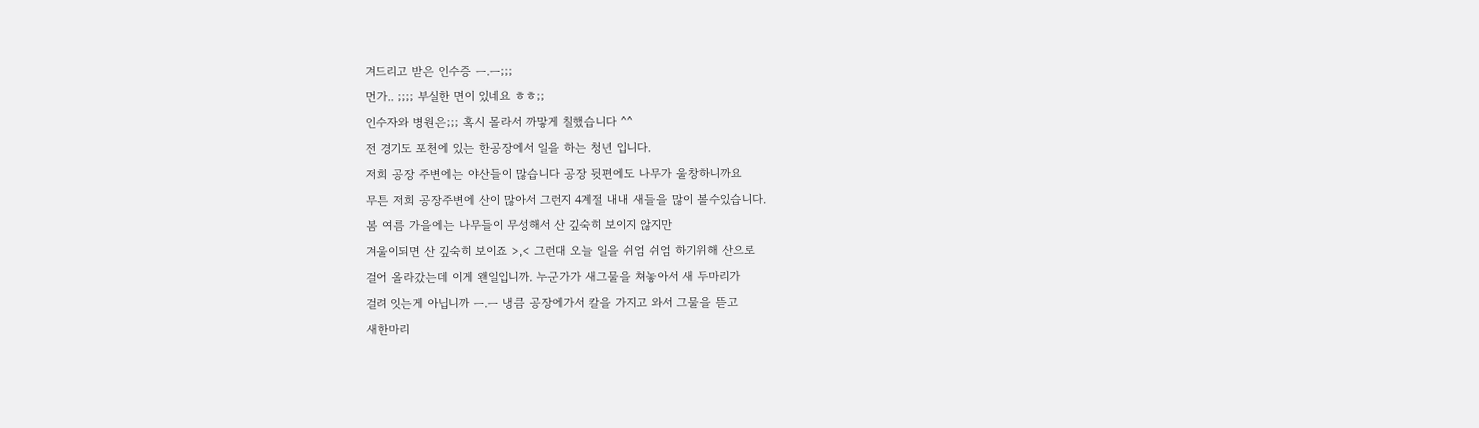겨드리고 받은 인수증 ㅡ.ㅡ;;;
먼가.. ;;;; 부실한 면이 있네요 ㅎㅎ;;
인수자와 병원은;;; 혹시 몰라서 까맣게 칠했습니다 ^^
전 경기도 포천에 있는 한공장에서 일을 하는 청년 입니다.
저희 공장 주변에는 야산들이 많습니다 공장 뒷편에도 나무가 울창하니까요
무튼 저희 공장주변에 산이 많아서 그런지 4계절 내내 새들을 많이 볼수있습니다.
봄 여름 가을에는 나무들이 무성해서 산 깊숙히 보이지 않지만
겨울이되면 산 깊숙히 보이죠 >,< 그런대 오늘 일을 쉬엄 쉬엄 하기위해 산으로
걸어 올라갔는데 이게 왠일입니까. 누군가가 새그물을 쳐놓아서 새 두마리가
걸려 잇는게 아닙니까 ㅡ.ㅡ 냉큼 공장에가서 칼을 가지고 와서 그물을 뜯고
새한마리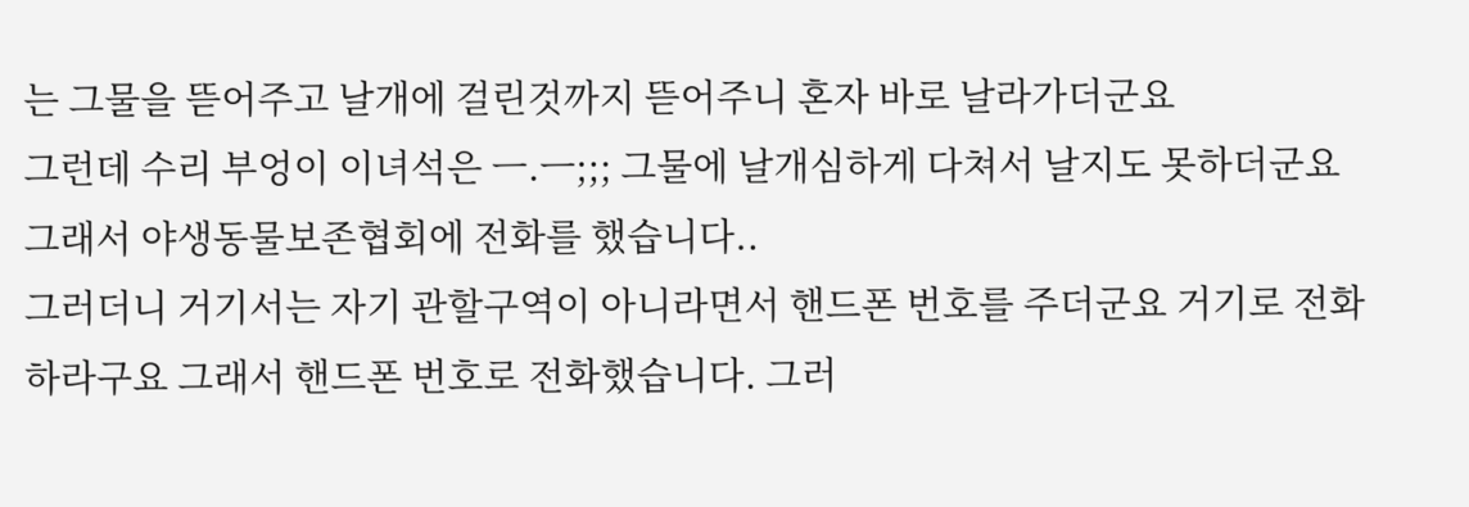는 그물을 뜯어주고 날개에 걸린것까지 뜯어주니 혼자 바로 날라가더군요
그런데 수리 부엉이 이녀석은 ㅡ.ㅡ;;; 그물에 날개심하게 다쳐서 날지도 못하더군요
그래서 야생동물보존협회에 전화를 했습니다..
그러더니 거기서는 자기 관할구역이 아니라면서 핸드폰 번호를 주더군요 거기로 전화
하라구요 그래서 핸드폰 번호로 전화했습니다. 그러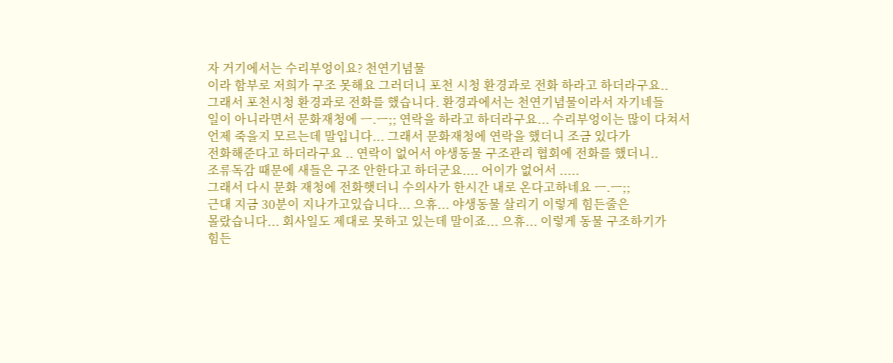자 거기에서는 수리부엉이요? 천연기념물
이라 함부로 저희가 구조 못해요 그러더니 포천 시청 환경과로 전화 하라고 하더라구요..
그래서 포천시청 환경과로 전화를 했습니다. 환경과에서는 천연기념물이라서 자기네들
일이 아니라면서 문화재청에 ㅡ.ㅡ;; 연락을 하라고 하더라구요... 수리부엉이는 많이 다쳐서
언제 죽을지 모르는데 말입니다... 그래서 문화재청에 연락을 했더니 조금 있다가
전화해준다고 하더라구요 .. 연락이 없어서 야생동물 구조관리 협회에 전화를 했더니..
조류독감 때문에 새들은 구조 안한다고 하더군요.... 어이가 없어서 .....
그래서 다시 문화 재청에 전화햇더니 수의사가 한시간 내로 온다고하네요 ㅡ.ㅡ;;
근대 지금 30분이 지나가고있습니다... 으휴... 야생동물 살리기 이렇게 힘든줄은
몰랐습니다... 회사일도 제대로 못하고 있는데 말이죠... 으휴... 이렇게 동물 구조하기가
힘든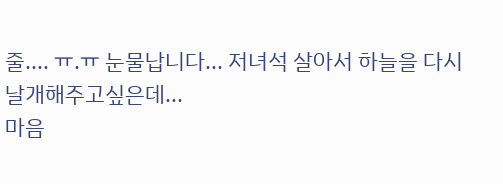줄.... ㅠ.ㅠ 눈물납니다... 저녀석 살아서 하늘을 다시날개해주고싶은데...
마음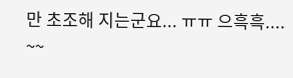만 초조해 지는군요... ㅠㅠ 으흑흑.... ~~